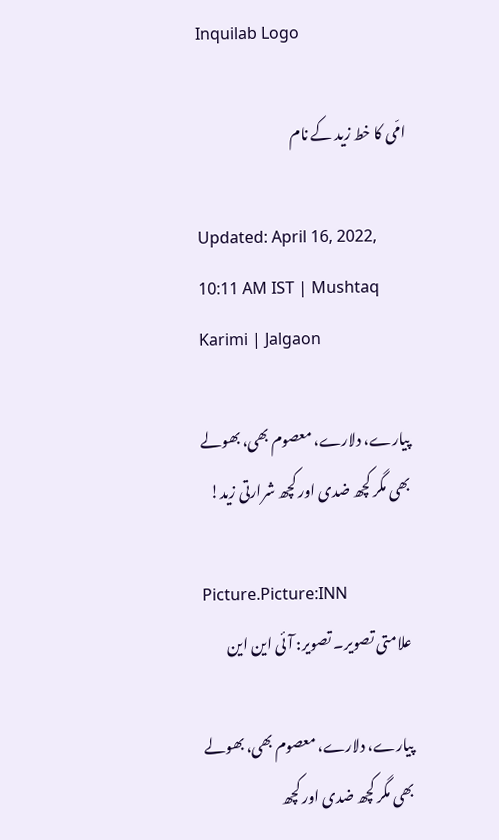Inquilab Logo

امّی کا خط زید کے نام

Updated: April 16, 2022, 10:11 AM IST | Mushtaq Karimi | Jalgaon

پیارے، دلارے، معصوم بھی، بھولے بھی مگر کچھ ضدی اور کچھ شرارتی زید!

Picture.Picture:INN
علامتی تصویر۔ تصویر: آئی این این

پیارے، دلارے، معصوم بھی، بھولے بھی مگر کچھ ضدی اور کچھ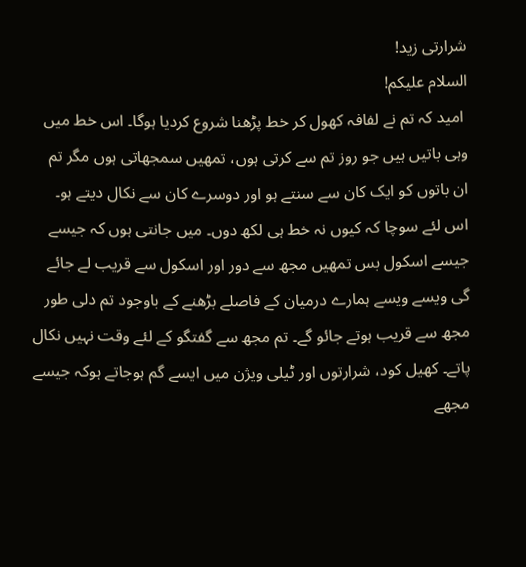شرارتی زید!
السلام علیکم!
 امید کہ تم نے لفافہ کھول کر خط پڑھنا شروع کردیا ہوگا۔ اس خط میں وہی باتیں ہیں جو روز تم سے کرتی ہوں، تمھیں سمجھاتی ہوں مگر تم ان باتوں کو ایک کان سے سنتے ہو اور دوسرے کان سے نکال دیتے ہو۔ اس لئے سوچا کہ کیوں نہ خط ہی لکھ دوں۔ میں جانتی ہوں کہ جیسے جیسے اسکول بس تمھیں مجھ سے دور اور اسکول سے قریب لے جائے گی ویسے ویسے ہمارے درمیان کے فاصلے بڑھنے کے باوجود تم دلی طور مجھ سے قریب ہوتے جائو گے۔ تم مجھ سے گفتگو کے لئے وقت نہیں نکال پاتے۔ کھیل کود، شرارتوں اور ٹیلی ویژن میں ایسے گم ہوجاتے ہوکہ جیسے مجھے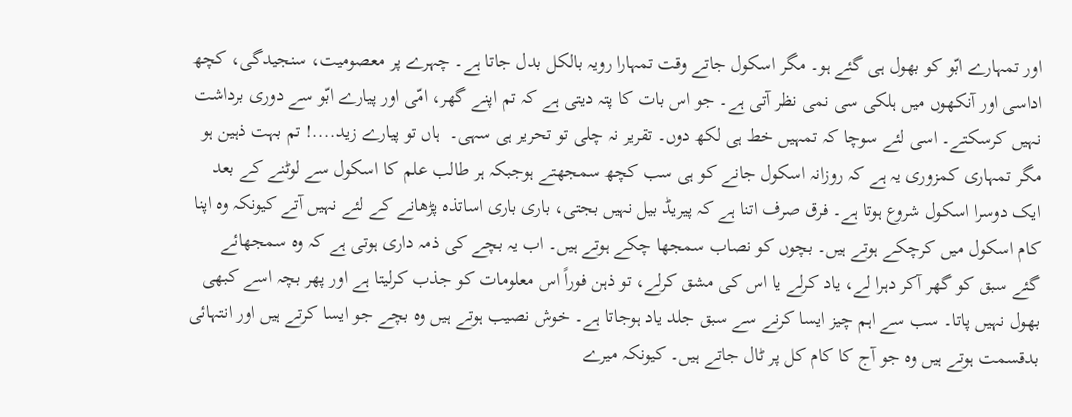اور تمہارے ابّو کو بھول ہی گئے ہو۔ مگر اسکول جاتے وقت تمہارا رویہ بالکل بدل جاتا ہے۔ چہرے پر معصومیت، سنجیدگی، کچھ اداسی اور آنکھوں میں ہلکی سی نمی نظر آتی ہے۔ جو اس بات کا پتہ دیتی ہے کہ تم اپنے گھر، امّی اور پیارے ابّو سے دوری برداشت نہیں کرسکتے۔ اسی لئے سوچا کہ تمہیں خط ہی لکھ دوں۔ تقریر نہ چلی تو تحریر ہی سہی۔  ہاں تو پیارے زید....! تم بہت ذہین ہو مگر تمہاری کمزوری یہ ہے کہ روزانہ اسکول جانے کو ہی سب کچھ سمجھتے ہوجبکہ ہر طالب علم کا اسکول سے لوٹنے کے بعد ایک دوسرا اسکول شروع ہوتا ہے۔ فرق صرف اتنا ہے کہ پیریڈ بیل نہیں بجتی، باری باری اساتذہ پڑھانے کے لئے نہیں آتے کیونکہ وہ اپنا کام اسکول میں کرچکے ہوتے ہیں۔ بچوں کو نصاب سمجھا چکے ہوتے ہیں۔ اب یہ بچے کی ذمہ داری ہوتی ہے کہ وہ سمجھائے گئے سبق کو گھر آکر دہرا لے، یاد کرلے یا اس کی مشق کرلے، تو ذہن فوراً اس معلومات کو جذب کرلیتا ہے اور پھر بچہ اسے کبھی بھول نہیں پاتا۔ سب سے اہم چیز ایسا کرنے سے سبق جلد یاد ہوجاتا ہے۔ خوش نصیب ہوتے ہیں وہ بچے جو ایسا کرتے ہیں اور انتہائی بدقسمت ہوتے ہیں وہ جو آج کا کام کل پر ٹال جاتے ہیں۔ کیونکہ میرے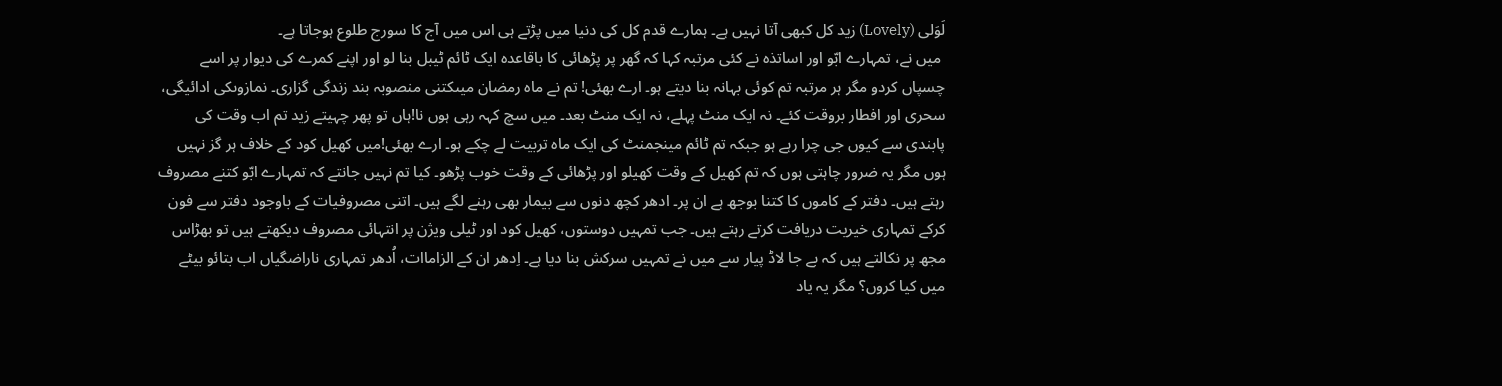لَوَلی (Lovely) زید کل کبھی آتا نہیں ہے۔ ہمارے قدم کل کی دنیا میں پڑتے ہی اس میں آج کا سورج طلوع ہوجاتا ہے۔
 میں نے، تمہارے ابّو اور اساتذہ نے کئی مرتبہ کہا کہ گھر پر پڑھائی کا باقاعدہ ایک ٹائم ٹیبل بنا لو اور اپنے کمرے کی دیوار پر اسے چسپاں کردو مگر ہر مرتبہ تم کوئی بہانہ بنا دیتے ہو۔ ارے بھئی! تم نے ماہ رمضان میںکتنی منصوبہ بند زندگی گزاری۔ نمازوںکی ادائیگی، سحری اور افطار بروقت کئے۔ نہ ایک منٹ پہلے، نہ ایک منٹ بعد۔ میں سچ کہہ رہی ہوں نا!ہاں تو پھر چہیتے زید تم اب وقت کی پابندی سے کیوں جی چرا رہے ہو جبکہ تم ٹائم مینجمنٹ کی ایک ماہ تربیت لے چکے ہو۔ ارے بھئی!میں کھیل کود کے خلاف ہر گز نہیں ہوں مگر یہ ضرور چاہتی ہوں کہ تم کھیل کے وقت کھیلو اور پڑھائی کے وقت خوب پڑھو۔ کیا تم نہیں جانتے کہ تمہارے ابّو کتنے مصروف رہتے ہیں۔ دفتر کے کاموں کا کتنا بوجھ ہے ان پر۔ ادھر کچھ دنوں سے بیمار بھی رہنے لگے ہیں۔ اتنی مصروفیات کے باوجود دفتر سے فون کرکے تمہاری خیریت دریافت کرتے رہتے ہیں۔ جب تمہیں دوستوں، کھیل کود اور ٹیلی ویژن پر انتہائی مصروف دیکھتے ہیں تو بھڑاس مجھ پر نکالتے ہیں کہ بے جا لاڈ پیار سے میں نے تمہیں سرکش بنا دیا ہے۔ اِدھر ان کے الزاماات، اُدھر تمہاری ناراضگیاں اب بتائو بیٹے میں کیا کروں؟ مگر یہ یاد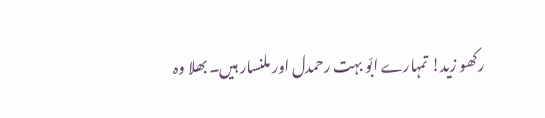رکھو زید! تمہارے ابّو بہت رحمدل اور ملنسار ہیں۔ بھلا وہ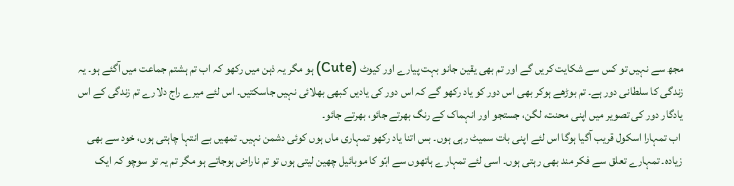مجھ سے نہیں تو کس سے شکایت کریں گے اور تم بھی یقین جانو بہت پیارے اور کیوٹ (Cute) ہو مگر یہ ذہن میں رکھو کہ اب تم ہشتم جماعت میں آگئے ہو۔ یہ زندگی کا سلطانی دور ہے۔ تم بوڑھے ہوکر بھی اس دور کو یاد رکھو گے کہ اس دور کی یادیں کبھی بھلائی نہیں جاسکتیں۔ اس لئے میرے راج دلارے تم زندگی کے اس یادگار دور کی تصویر میں اپنی محنت، لگن، جستجو اور انہماک کے رنگ بھرتے جائو، بھرتے جائو۔
 اب تمہارا اسکول قریب آگیا ہوگا اس لئے اپنی بات سمیٹ رہی ہوں۔ بس اتنا یاد رکھو تمہاری ماں ہوں کوئی دشمن نہیں۔ تمھیں بے انتہا چاہتی ہوں، خود سے بھی زیادہ۔ تمہارے تعلق سے فکر مند بھی رہتی ہوں۔ اسی لئے تمہارے ہاتھوں سے ابّو کا موبائیل چھین لیتی ہوں تو تم ناراض ہوجاتے ہو مگر تم یہ تو سوچو کہ ایک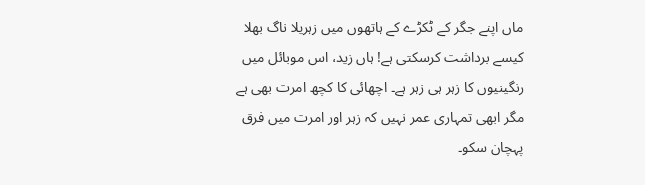ماں اپنے جگر کے ٹکڑے کے ہاتھوں میں زہریلا ناگ بھلا کیسے برداشت کرسکتی ہے! ہاں زید، اس موبائل میں رنگینیوں کا زہر ہی زہر ہے۔ اچھائی کا کچھ امرت بھی ہے مگر ابھی تمہاری عمر نہیں کہ زہر اور امرت میں فرق پہچان سکو۔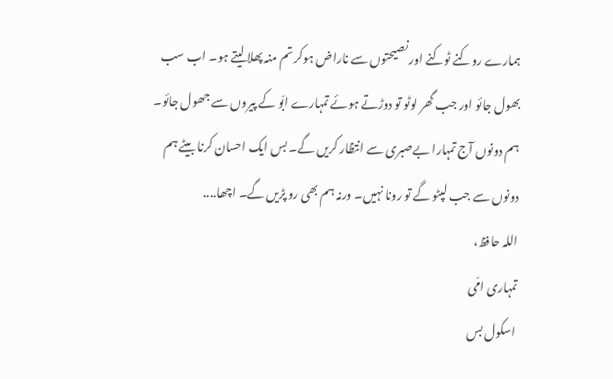ہمارے روکنے ٹوکنے اور نصیحتوں سے ناراض ہوکر تم منہ پھلا لیتے ہو۔ اب سب بھول جائو اور جب گھر لوٹو تو دوڑتے ہوئے تمہارے ابّو کے پیروں سے جھول جائو۔ ہم دونوں آج تمہارا بےصبری سے انتظار کریں گے۔ بس ایک احسان کرنا بیٹے ہم دونوں سے جب لپٹو گے تو رونا نہیں۔ ورنہ ہم بھی رو پڑیں گے۔ اچھا....
اللہ حافظ،
تمہاری امّی
 اسکول بس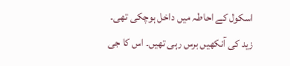اسکول کے احاطہ میں داخل ہوچکی تھی۔ زید کی آنکھیں برس رہی تھیں۔ اس کا جی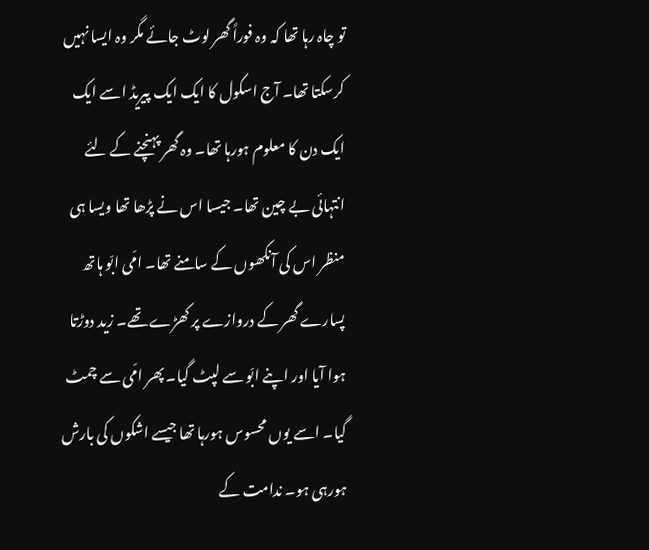تو چاہ رہا تھا کہ وہ فوراً گھر لوٹ جائے مگر وہ ایسا نہیں کرسکتا تھا۔ آج اسکول کا ایک ایک پیریڈ اسے ایک ایک دن کا معلوم ہورہا تھا۔ وہ گھر پہنچنے کے لئے انتہائی بے چین تھا۔ جیسا اس نے پڑھا تھا ویسا ہی منظر اس کی آنکھوں کے سامنے تھا۔ امّی ابّو ہاتھ پسارے گھر کے دروازے پر کھڑے تھے۔ زید دوڑتا ہوا آیا اور اپنے ابّو سے لپٹ گیا۔ پھر امّی سے چمٹ گیا۔ اسے یوں محسوس ہورہا تھا جیسے اشکوں کی بارش ہورہی ہو۔ ندامت کے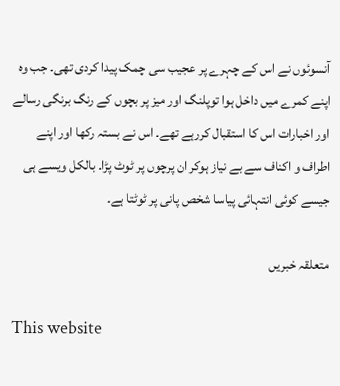آنسوئوں نے اس کے چہرے پر عجیب سی چمک پیدا کردی تھی۔ جب وہ اپنے کمرے میں داخل ہوا توپلنگ اور میز پر بچوں کے رنگ برنگی رسالے اور اخبارات اس کا استقبال کررہے تھے۔ اس نے بستہ رکھا اور اپنے اطراف و اکناف سے بے نیاز ہوکر ان پرچوں پر ٹوٹ پڑا۔ بالکل ویسے ہی جیسے کوئی انتہائی پیاسا شخص پانی پر ٹوٹتا ہے۔

متعلقہ خبریں

This website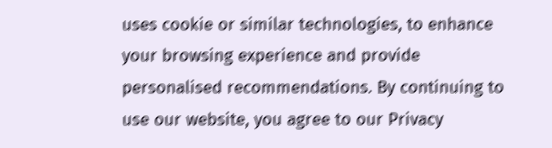uses cookie or similar technologies, to enhance your browsing experience and provide personalised recommendations. By continuing to use our website, you agree to our Privacy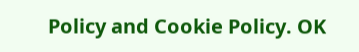Policy and Cookie Policy. OK